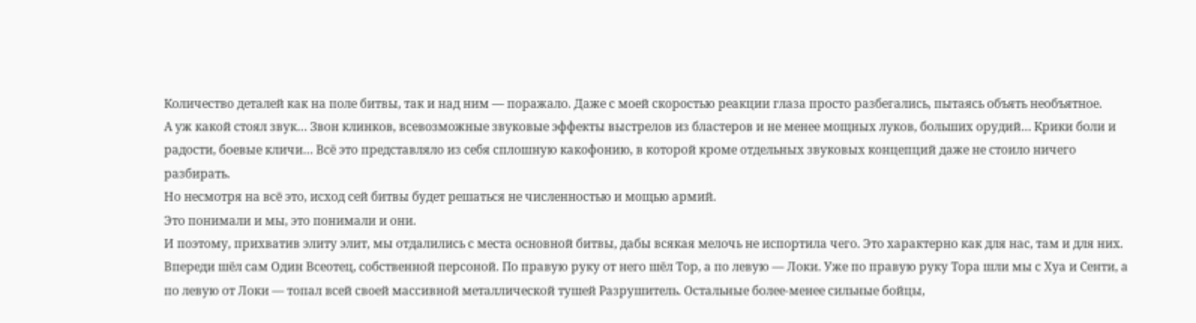Количество деталей как на поле битвы, так и над ним — поражало. Даже с моей скоростью реакции глаза просто разбегались, пытаясь объять необъятное.
А уж какой стоял звук… Звон клинков, всевозможные звуковые эффекты выстрелов из бластеров и не менее мощных луков, больших орудий… Крики боли и радости, боевые кличи… Всё это представляло из себя сплошную какофонию, в которой кроме отдельных звуковых концепций даже не стоило ничего разбирать.
Но несмотря на всё это, исход сей битвы будет решаться не численностью и мощью армий.
Это понимали и мы, это понимали и они.
И поэтому, прихватив элиту элит, мы отдалились с места основной битвы, дабы всякая мелочь не испортила чего. Это характерно как для нас, там и для них.
Впереди шёл сам Один Всеотец, собственной персоной. По правую руку от него шёл Тор, а по левую — Локи. Уже по правую руку Тора шли мы с Хуа и Сенти, а по левую от Локи — топал всей своей массивной металлической тушей Разрушитель. Остальные более-менее сильные бойцы,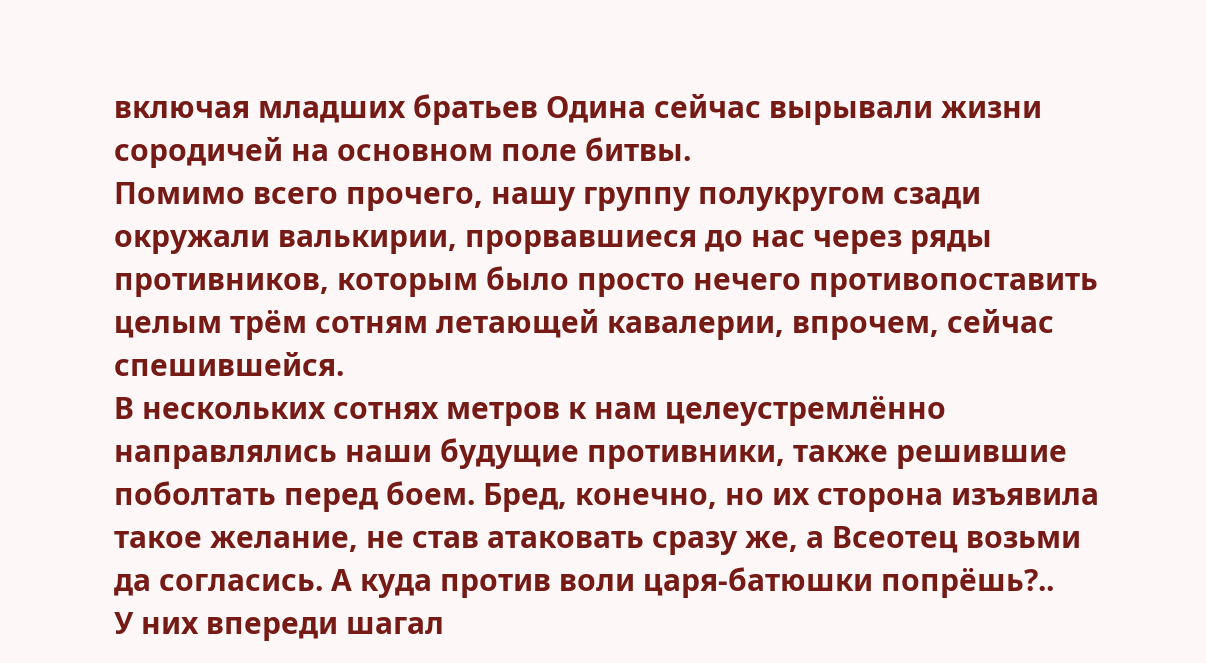включая младших братьев Одина сейчас вырывали жизни сородичей на основном поле битвы.
Помимо всего прочего, нашу группу полукругом сзади окружали валькирии, прорвавшиеся до нас через ряды противников, которым было просто нечего противопоставить целым трём сотням летающей кавалерии, впрочем, сейчас спешившейся.
В нескольких сотнях метров к нам целеустремлённо направлялись наши будущие противники, также решившие поболтать перед боем. Бред, конечно, но их сторона изъявила такое желание, не став атаковать сразу же, а Всеотец возьми да согласись. А куда против воли царя-батюшки попрёшь?..
У них впереди шагал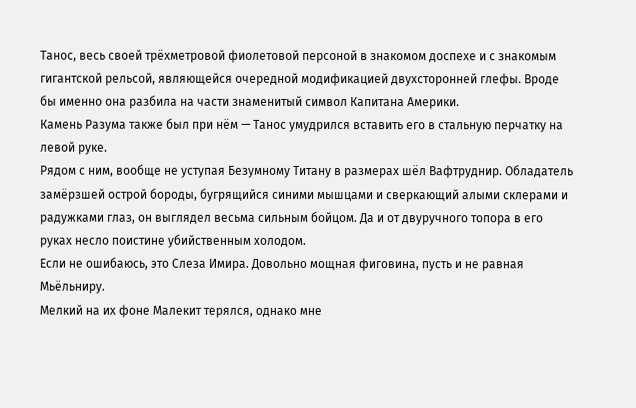Танос, весь своей трёхметровой фиолетовой персоной в знакомом доспехе и с знакомым гигантской рельсой, являющейся очередной модификацией двухсторонней глефы. Вроде бы именно она разбила на части знаменитый символ Капитана Америки.
Камень Разума также был при нём — Танос умудрился вставить его в стальную перчатку на левой руке.
Рядом с ним, вообще не уступая Безумному Титану в размерах шёл Вафтруднир. Обладатель замёрзшей острой бороды, бугрящийся синими мышцами и сверкающий алыми склерами и радужками глаз, он выглядел весьма сильным бойцом. Да и от двуручного топора в его руках несло поистине убийственным холодом.
Если не ошибаюсь, это Слеза Имира. Довольно мощная фиговина, пусть и не равная Мьёльниру.
Мелкий на их фоне Малекит терялся, однако мне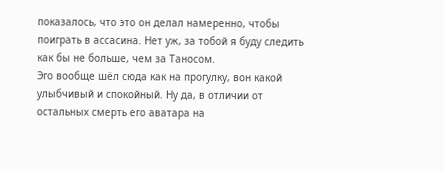показалось, что это он делал намеренно, чтобы поиграть в ассасина. Нет уж, за тобой я буду следить как бы не больше, чем за Таносом.
Эго вообще шёл сюда как на прогулку, вон какой улыбчивый и спокойный. Ну да, в отличии от остальных смерть его аватара на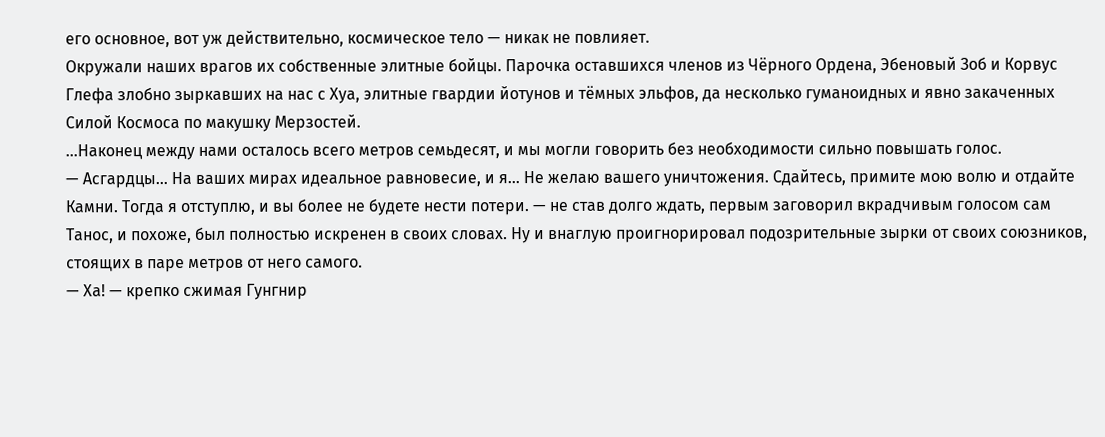его основное, вот уж действительно, космическое тело — никак не повлияет.
Окружали наших врагов их собственные элитные бойцы. Парочка оставшихся членов из Чёрного Ордена, Эбеновый Зоб и Корвус Глефа злобно зыркавших на нас с Хуа, элитные гвардии йотунов и тёмных эльфов, да несколько гуманоидных и явно закаченных Силой Космоса по макушку Мерзостей.
…Наконец между нами осталось всего метров семьдесят, и мы могли говорить без необходимости сильно повышать голос.
— Асгардцы… На ваших мирах идеальное равновесие, и я… Не желаю вашего уничтожения. Сдайтесь, примите мою волю и отдайте Камни. Тогда я отступлю, и вы более не будете нести потери. — не став долго ждать, первым заговорил вкрадчивым голосом сам Танос, и похоже, был полностью искренен в своих словах. Ну и внаглую проигнорировал подозрительные зырки от своих союзников, стоящих в паре метров от него самого.
— Ха! — крепко сжимая Гунгнир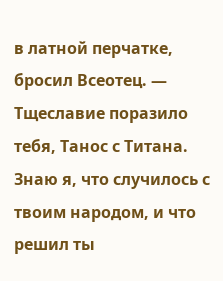в латной перчатке, бросил Всеотец. — Тщеславие поразило тебя, Танос с Титана. Знаю я, что случилось с твоим народом, и что решил ты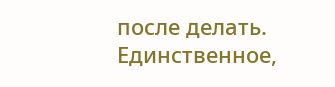после делать. Единственное,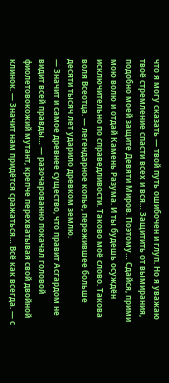что я могу сказать — твой путь ошибочен и глуп. Но я уважаю твоё стремление спасти всех и вся… Защитить от вымирания, подобно моей защите Девяти Миров. Поэтому… Сдайся, прими мою волю и отдай Камень Разума. И ты будешь осуждён исключительно по справедливости. Таково моё слово. Такова воля Всеотца. — легендарное копье, пережившее больше десяти тысяч лет ударило древком землю.
— Значит и самое древнее существо, что правит Асгардом не видит всей правды… — разочарованно покачал головой фиолетовокожий мутант, крепче перехватывая свой двойной клинок. — Значит нам придётся сражаться… Всё как всегда. — с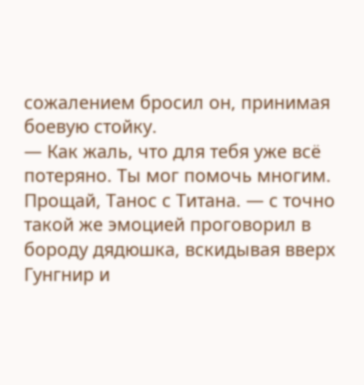сожалением бросил он, принимая боевую стойку.
— Как жаль, что для тебя уже всё потеряно. Ты мог помочь многим. Прощай, Танос с Титана. — с точно такой же эмоцией проговорил в бороду дядюшка, вскидывая вверх Гунгнир и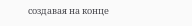создавая на конце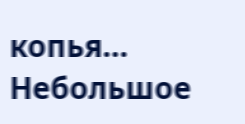копья… Небольшое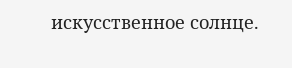искусственное солнце.